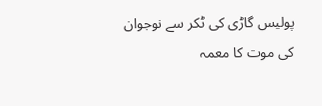پولیس گاڑی کی ٹکر سے نوجوان کی موت کا معمہ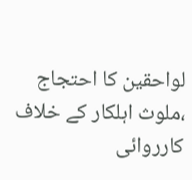لواحقین کا احتجاج ،ملوث اہلکار کے خلاف کارروائی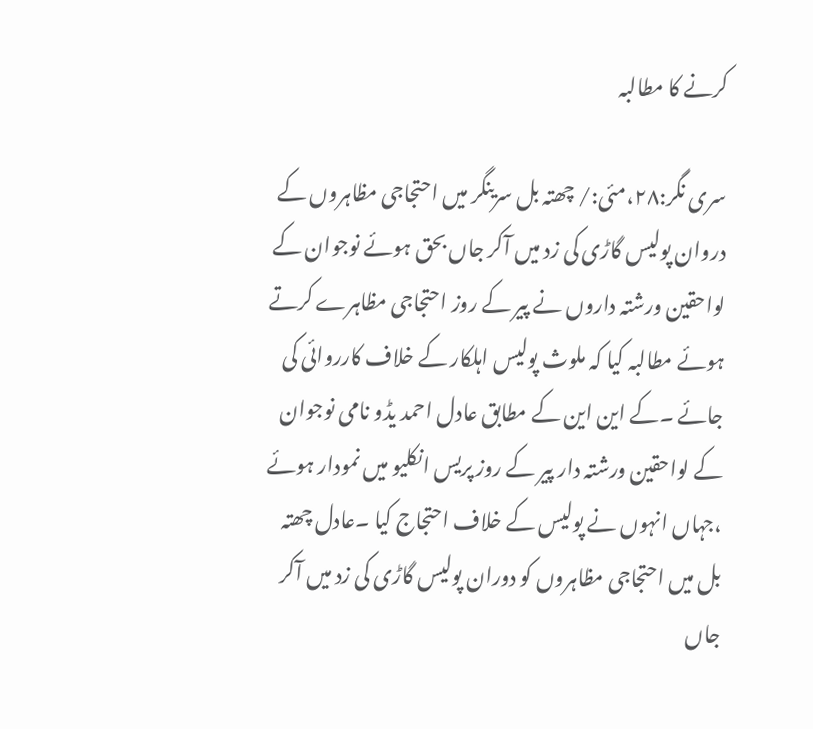کرنے کا مطالبہ

سری نگر:۲۸،مئی:/ چھتہ بل سرینگر میں احتجاجی مظاہروں کے دروان پولیس گاڑی کی زد میں آکر جاں بحق ہوئے نوجوان کے لواحقین ورشتہ داروں نے پیر کے روز احتجاجی مظاہرے کرتے ہوئے مطالبہ کیا کہ ملوث پولیس اہلکار کے خلاف کارروائی کی جائے ۔کے این این کے مطابق عادل احمد یڈو نامی نوجوان کے لواحقین ورشتہ دار پیر کے روز پریس انکلیو میں نمودار ہوئے ،جہاں انہوں نے پولیس کے خلاف احتجاج کیا ۔عادل چھتہ بل میں احتجاجی مظاہروں کو دوران پولیس گاڑی کی زد میں آکر جاں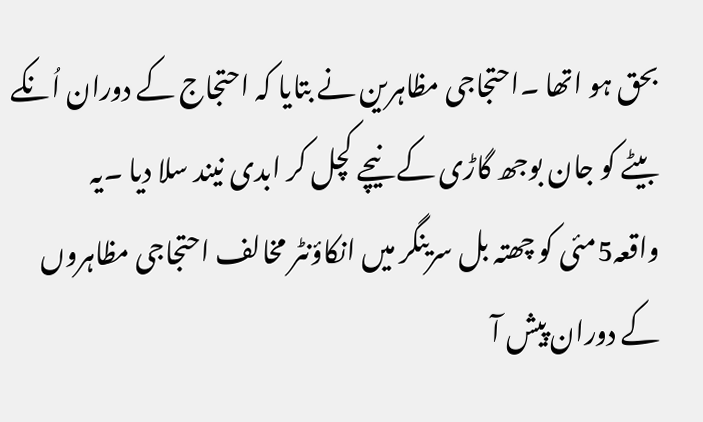بحق ہو اتھا ۔احتجاجی مظاہرین نے بتایا کہ احتجاج کے دوران اُنکے بیٹے کو جان بوجھ گاڑی کے نیچے کچل کر ابدی نیند سلا دیا ۔یہ واقعہ5مئی کو چھتہ بل سرینگر میں انکاؤنٹر مخالف احتجاجی مظاہروں کے دوران پیش آ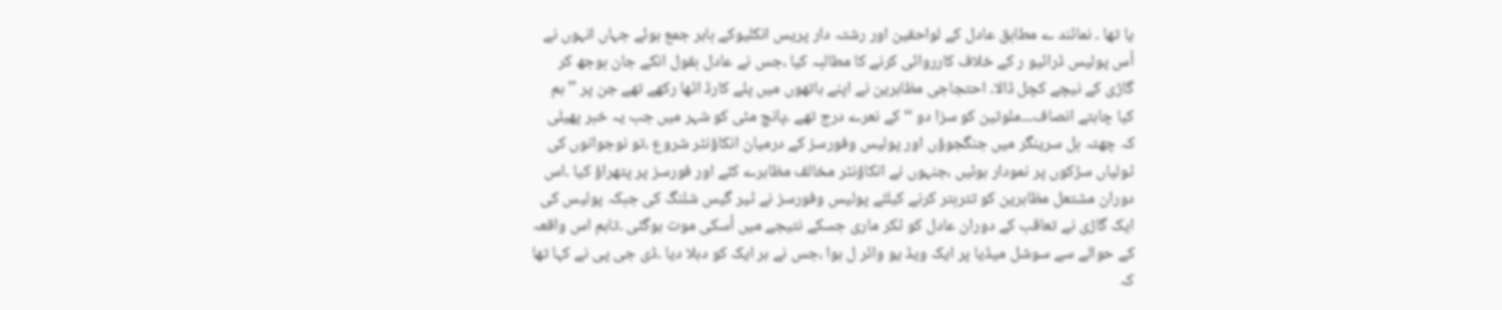یا تھا ۔ نمائند ے مطابق عادل کے لواحقین اور رشتہ دار پریس انکلیوکے باہر جمع ہوئے جہاں انہوں نے اُس پولیس ڈرائیو ر کے خلاف کارروائی کرنے کا مطالبہ کیا ،جس نے عادل بقول انکے جان بوجھ کر گاڑی کے نیچے کچل ڈالا۔ احتجاجی مظاہرین نے اپنے ہاتھوں میں پلے کارڈ اٹھا رکھے تھے جن پر ’’ ہم کیا چاہتے انصاف۔۔۔ملوثین کو سزا دو ‘‘کے نعرے درج تھے ۔پانچ مئی کو شہر میں جب یہ خبر پھیلی کہ چھتہ بل سرینگر میں جنگجوؤں اور پولیس وفورسز کے درمیان انکاؤنٹر شروع ،تو نوجوانوں کی ٹولیاں سڑکوں پر نمودار ہوئیں ،جنہوں نے انکاؤنٹر مخالف مظاہرے کئے اور فورسز پر پتھراؤ کیا ۔اس دوران مشتعل مظاہرین کو تتربتر کرنے کیلئے پولیس وفورسز نے ٹیر گیس شلنگ کی جبکہ پولیس کی ایک گاڑی نے تعاقب کے دوران عادل کو ٹکر ماری جسکے نتیجے میں اُسکی موت ہوگئی ۔تاہم اس واقعہ کے حوالے سے سوشل میڈیا پر ایک ویڈ یو وائر ل ہوا ،جس نے ہر ایک کو دہلا دیا ۔ڈی جی پی نے کہا تھا کہ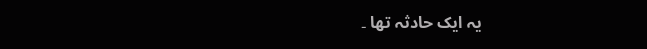یہ ایک حادثہ تھا ۔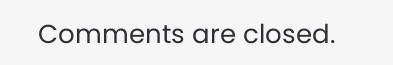Comments are closed.